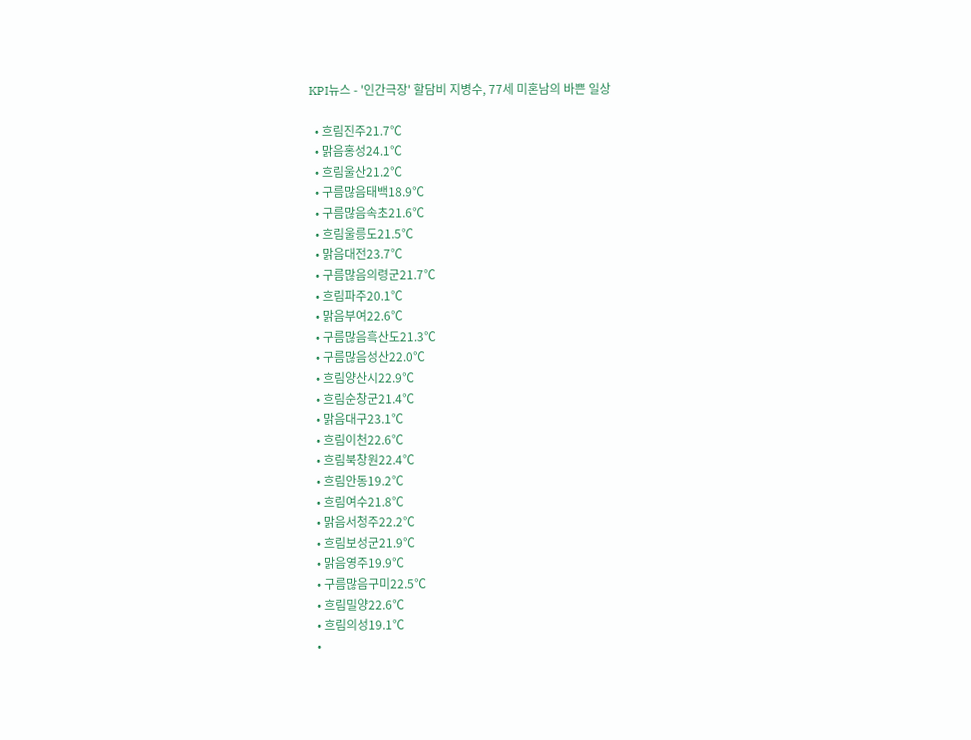KPI뉴스 - '인간극장' 할담비 지병수, 77세 미혼남의 바쁜 일상

  • 흐림진주21.7℃
  • 맑음홍성24.1℃
  • 흐림울산21.2℃
  • 구름많음태백18.9℃
  • 구름많음속초21.6℃
  • 흐림울릉도21.5℃
  • 맑음대전23.7℃
  • 구름많음의령군21.7℃
  • 흐림파주20.1℃
  • 맑음부여22.6℃
  • 구름많음흑산도21.3℃
  • 구름많음성산22.0℃
  • 흐림양산시22.9℃
  • 흐림순창군21.4℃
  • 맑음대구23.1℃
  • 흐림이천22.6℃
  • 흐림북창원22.4℃
  • 흐림안동19.2℃
  • 흐림여수21.8℃
  • 맑음서청주22.2℃
  • 흐림보성군21.9℃
  • 맑음영주19.9℃
  • 구름많음구미22.5℃
  • 흐림밀양22.6℃
  • 흐림의성19.1℃
  •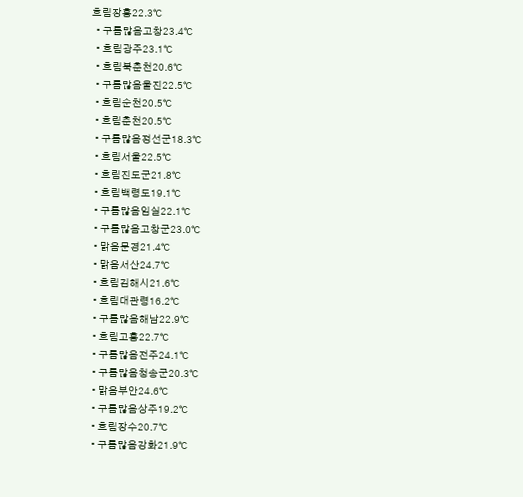흐림장흥22.3℃
  • 구름많음고창23.4℃
  • 흐림광주23.1℃
  • 흐림북춘천20.6℃
  • 구름많음울진22.5℃
  • 흐림순천20.5℃
  • 흐림춘천20.5℃
  • 구름많음정선군18.3℃
  • 흐림서울22.5℃
  • 흐림진도군21.8℃
  • 흐림백령도19.1℃
  • 구름많음임실22.1℃
  • 구름많음고창군23.0℃
  • 맑음문경21.4℃
  • 맑음서산24.7℃
  • 흐림김해시21.6℃
  • 흐림대관령16.2℃
  • 구름많음해남22.9℃
  • 흐림고흥22.7℃
  • 구름많음전주24.1℃
  • 구름많음청송군20.3℃
  • 맑음부안24.6℃
  • 구름많음상주19.2℃
  • 흐림장수20.7℃
  • 구름많음강화21.9℃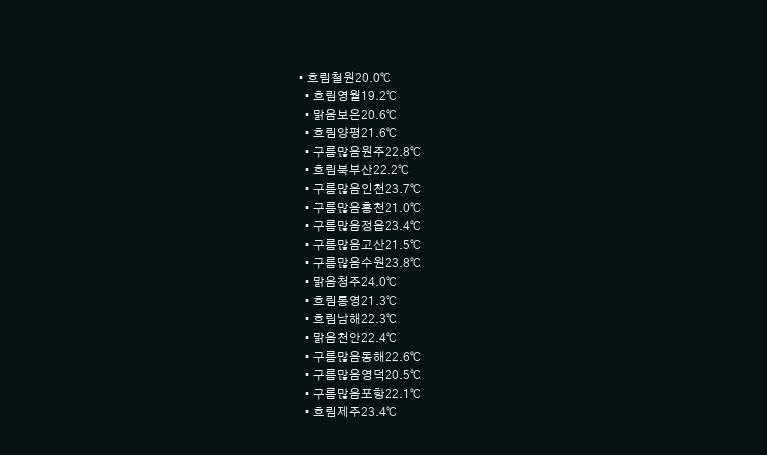• 흐림철원20.0℃
  • 흐림영월19.2℃
  • 맑음보은20.6℃
  • 흐림양평21.6℃
  • 구름많음원주22.8℃
  • 흐림북부산22.2℃
  • 구름많음인천23.7℃
  • 구름많음홍천21.0℃
  • 구름많음정읍23.4℃
  • 구름많음고산21.5℃
  • 구름많음수원23.8℃
  • 맑음청주24.0℃
  • 흐림통영21.3℃
  • 흐림남해22.3℃
  • 맑음천안22.4℃
  • 구름많음동해22.6℃
  • 구름많음영덕20.5℃
  • 구름많음포항22.1℃
  • 흐림제주23.4℃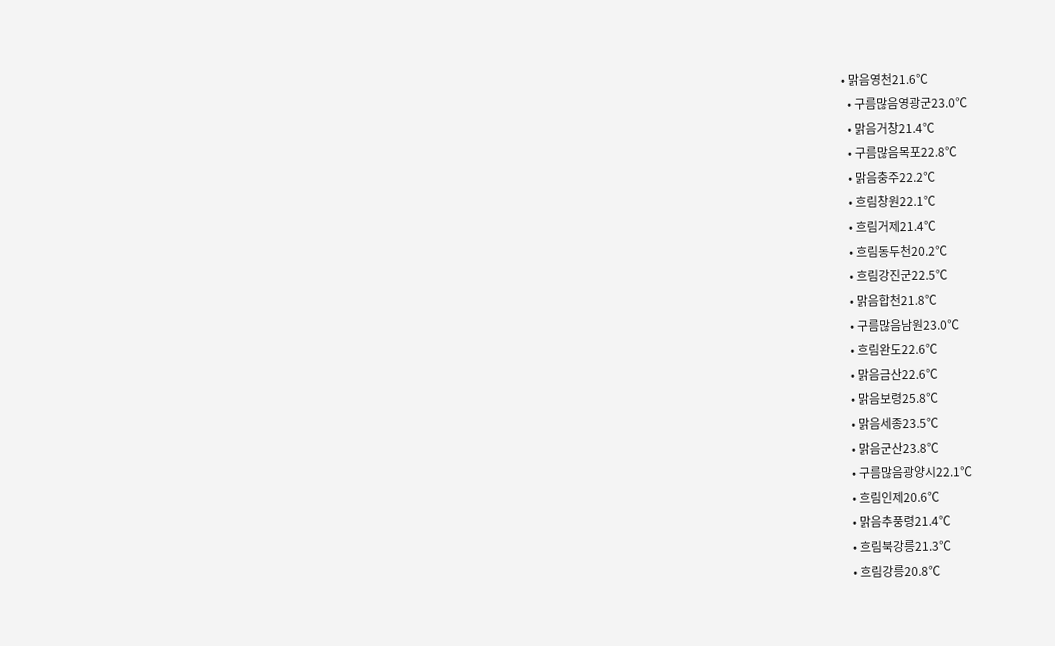• 맑음영천21.6℃
  • 구름많음영광군23.0℃
  • 맑음거창21.4℃
  • 구름많음목포22.8℃
  • 맑음충주22.2℃
  • 흐림창원22.1℃
  • 흐림거제21.4℃
  • 흐림동두천20.2℃
  • 흐림강진군22.5℃
  • 맑음합천21.8℃
  • 구름많음남원23.0℃
  • 흐림완도22.6℃
  • 맑음금산22.6℃
  • 맑음보령25.8℃
  • 맑음세종23.5℃
  • 맑음군산23.8℃
  • 구름많음광양시22.1℃
  • 흐림인제20.6℃
  • 맑음추풍령21.4℃
  • 흐림북강릉21.3℃
  • 흐림강릉20.8℃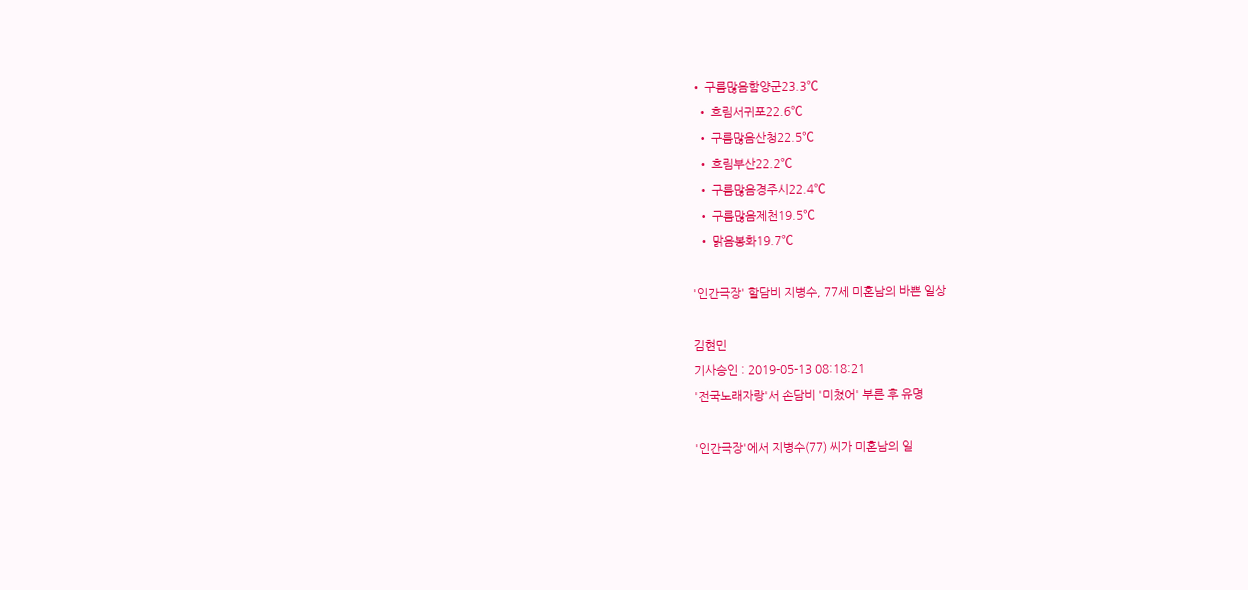• 구름많음함양군23.3℃
  • 흐림서귀포22.6℃
  • 구름많음산청22.5℃
  • 흐림부산22.2℃
  • 구름많음경주시22.4℃
  • 구름많음제천19.5℃
  • 맑음봉화19.7℃

'인간극장' 할담비 지병수, 77세 미혼남의 바쁜 일상

김현민
기사승인 : 2019-05-13 08:18:21
'전국노래자랑'서 손담비 '미쳤어' 부른 후 유명

'인간극장'에서 지병수(77) 씨가 미혼남의 일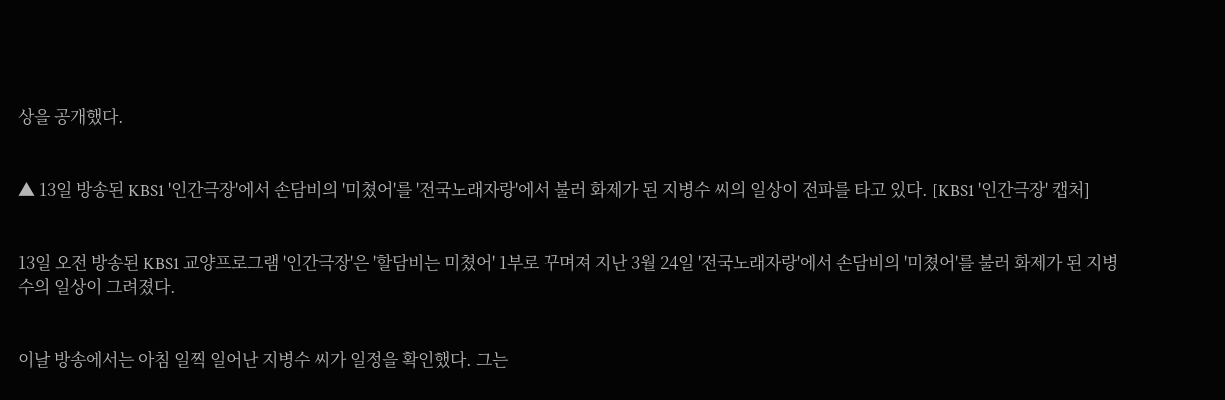상을 공개했다.


▲ 13일 방송된 KBS1 '인간극장'에서 손담비의 '미쳤어'를 '전국노래자랑'에서 불러 화제가 된 지병수 씨의 일상이 전파를 타고 있다. [KBS1 '인간극장' 캡처]


13일 오전 방송된 KBS1 교양프로그램 '인간극장'은 '할담비는 미쳤어' 1부로 꾸며져 지난 3월 24일 '전국노래자랑'에서 손담비의 '미쳤어'를 불러 화제가 된 지병수의 일상이 그려졌다.


이날 방송에서는 아침 일찍 일어난 지병수 씨가 일정을 확인했다. 그는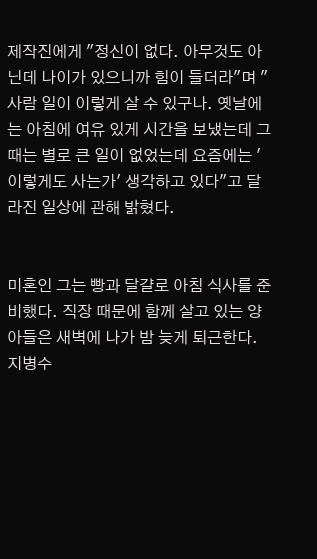제작진에게 "정신이 없다. 아무것도 아닌데 나이가 있으니까 힘이 들더라"며 "사람 일이 이렇게 살 수 있구나. 옛날에는 아침에 여유 있게 시간을 보냈는데 그때는 별로 큰 일이 없었는데 요즘에는 '이렇게도 사는가' 생각하고 있다"고 달라진 일상에 관해 밝혔다.


미혼인 그는 빵과 달걀로 아침 식사를 준비했다. 직장 때문에 함께 살고 있는 양아들은 새벽에 나가 밤 늦게 퇴근한다. 지병수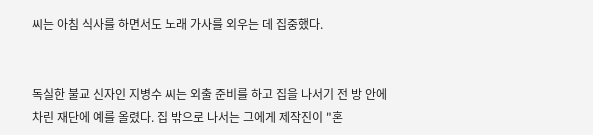씨는 아침 식사를 하면서도 노래 가사를 외우는 데 집중했다.


독실한 불교 신자인 지병수 씨는 외출 준비를 하고 집을 나서기 전 방 안에 차린 재단에 예를 올렸다. 집 밖으로 나서는 그에게 제작진이 "혼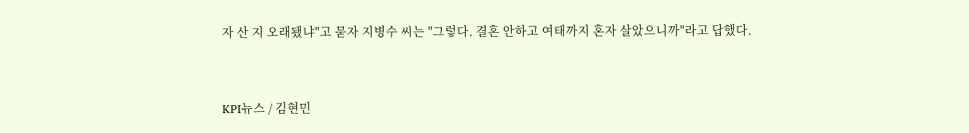자 산 지 오래됐냐"고 묻자 지병수 씨는 "그렇다. 결혼 안하고 여태까지 혼자 살았으니까"라고 답했다.


KPI뉴스 / 김현민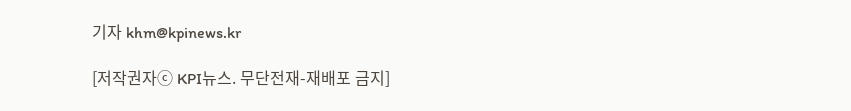기자 khm@kpinews.kr

[저작권자ⓒ KPI뉴스. 무단전재-재배포 금지]